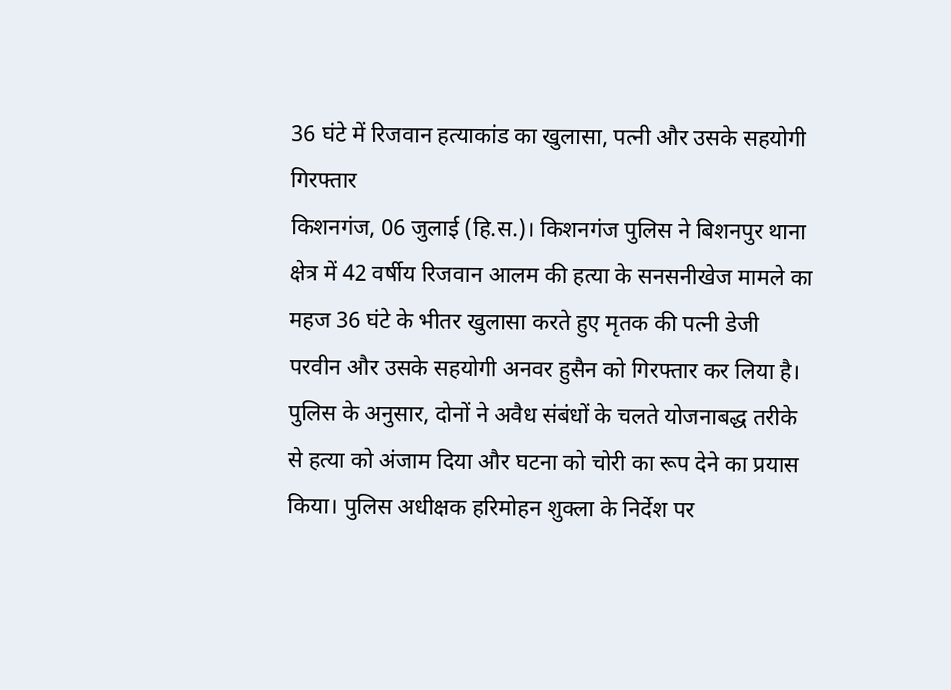36 घंटे में रिजवान हत्याकांड का खुलासा, पत्नी और उसके सहयोगी गिरफ्तार
किशनगंज, 06 जुलाई (हि.स.)। किशनगंज पुलिस ने बिशनपुर थाना क्षेत्र में 42 वर्षीय रिजवान आलम की हत्या के सनसनीखेज मामले का महज 36 घंटे के भीतर खुलासा करते हुए मृतक की पत्नी डेजी परवीन और उसके सहयोगी अनवर हुसैन को गिरफ्तार कर लिया है।
पुलिस के अनुसार, दोनों ने अवैध संबंधों के चलते योजनाबद्ध तरीके से हत्या को अंजाम दिया और घटना को चोरी का रूप देने का प्रयास किया। पुलिस अधीक्षक हरिमोहन शुक्ला के निर्देश पर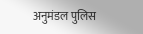अनुमंडल पुलिस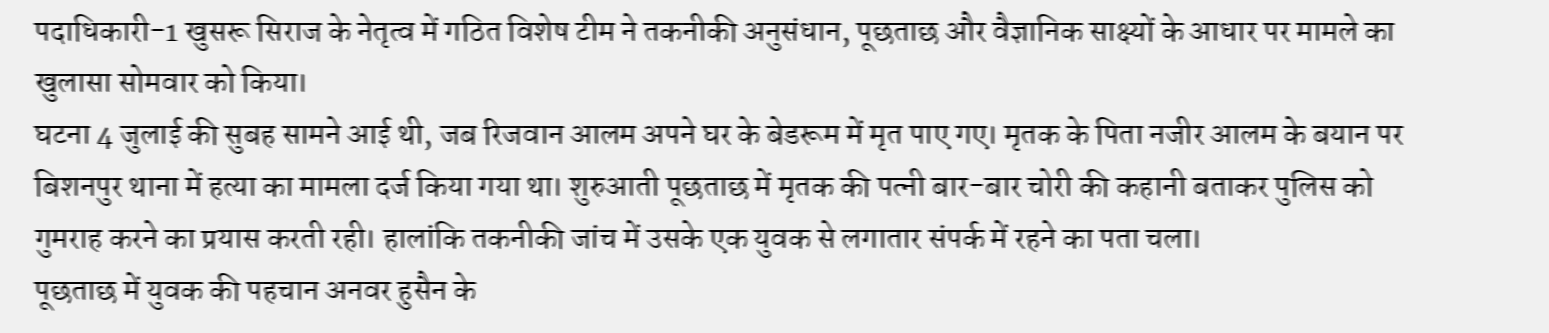पदाधिकारी-1 खुसरू सिराज के नेतृत्व में गठित विशेष टीम ने तकनीकी अनुसंधान, पूछताछ और वैज्ञानिक साक्ष्यों के आधार पर मामले का खुलासा सोमवार को किया।
घटना 4 जुलाई की सुबह सामने आई थी, जब रिजवान आलम अपने घर के बेडरूम में मृत पाए गए। मृतक के पिता नजीर आलम के बयान पर बिशनपुर थाना में हत्या का मामला दर्ज किया गया था। शुरुआती पूछताछ में मृतक की पत्नी बार-बार चोरी की कहानी बताकर पुलिस को गुमराह करने का प्रयास करती रही। हालांकि तकनीकी जांच में उसके एक युवक से लगातार संपर्क में रहने का पता चला।
पूछताछ में युवक की पहचान अनवर हुसैन के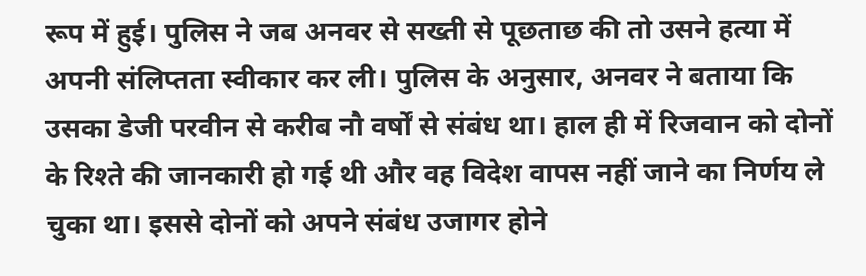रूप में हुई। पुलिस ने जब अनवर से सख्ती से पूछताछ की तो उसने हत्या में अपनी संलिप्तता स्वीकार कर ली। पुलिस के अनुसार, अनवर ने बताया कि उसका डेजी परवीन से करीब नौ वर्षों से संबंध था। हाल ही में रिजवान को दोनों के रिश्ते की जानकारी हो गई थी और वह विदेश वापस नहीं जाने का निर्णय ले चुका था। इससे दोनों को अपने संबंध उजागर होने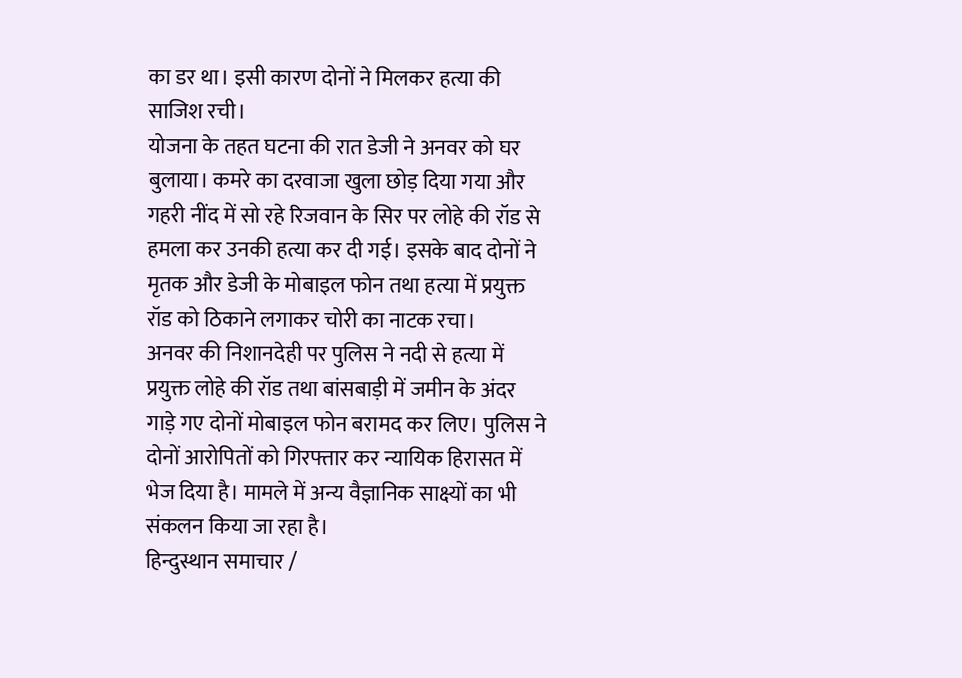का डर था। इसी कारण दोनों ने मिलकर हत्या की साजिश रची।
योजना के तहत घटना की रात डेजी ने अनवर को घर बुलाया। कमरे का दरवाजा खुला छोड़ दिया गया और गहरी नींद में सो रहे रिजवान के सिर पर लोहे की रॉड से हमला कर उनकी हत्या कर दी गई। इसके बाद दोनों ने मृतक और डेजी के मोबाइल फोन तथा हत्या में प्रयुक्त रॉड को ठिकाने लगाकर चोरी का नाटक रचा।
अनवर की निशानदेही पर पुलिस ने नदी से हत्या में प्रयुक्त लोहे की रॉड तथा बांसबाड़ी में जमीन के अंदर गाड़े गए दोनों मोबाइल फोन बरामद कर लिए। पुलिस ने दोनों आरोपितों को गिरफ्तार कर न्यायिक हिरासत में भेज दिया है। मामले में अन्य वैज्ञानिक साक्ष्यों का भी संकलन किया जा रहा है।
हिन्दुस्थान समाचार /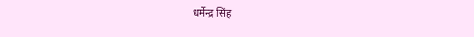धर्मेन्द्र सिंह